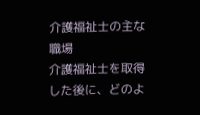介護福祉士の主な職場
介護福祉士を取得した後に、どのよ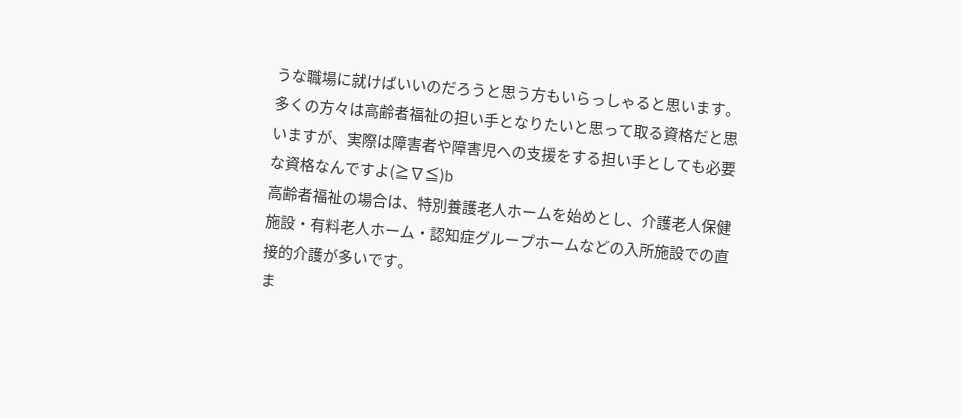うな職場に就けばいいのだろうと思う方もいらっしゃると思います。
多くの方々は高齢者福祉の担い手となりたいと思って取る資格だと思いますが、実際は障害者や障害児への支援をする担い手としても必要な資格なんですよ(≧∇≦)b
高齢者福祉の場合は、特別養護老人ホームを始めとし、介護老人保健施設・有料老人ホーム・認知症グループホームなどの入所施設での直接的介護が多いです。
ま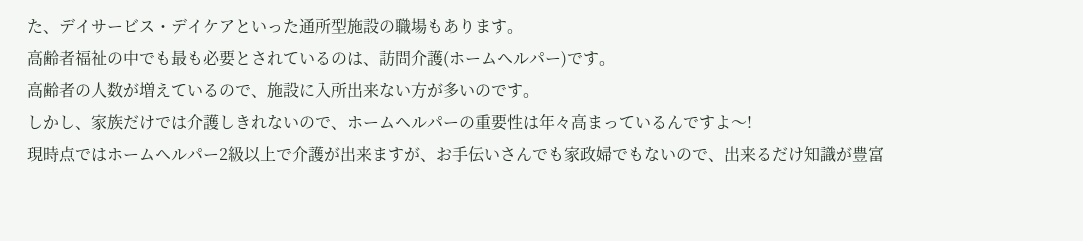た、デイサービス・デイケアといった通所型施設の職場もあります。
高齢者福祉の中でも最も必要とされているのは、訪問介護(ホームヘルパー)です。
高齢者の人数が増えているので、施設に入所出来ない方が多いのです。
しかし、家族だけでは介護しきれないので、ホームヘルパーの重要性は年々高まっているんですよ〜!
現時点ではホームヘルパー2級以上で介護が出来ますが、お手伝いさんでも家政婦でもないので、出来るだけ知識が豊富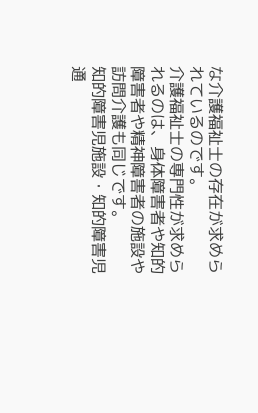な介護福祉士の存在が求められているのです。
介護福祉士の専門性が求められるのは、身体障害者や知的障害者や精神障害者の施設や訪問介護も同じです。
知的障害児施設・知的障害児通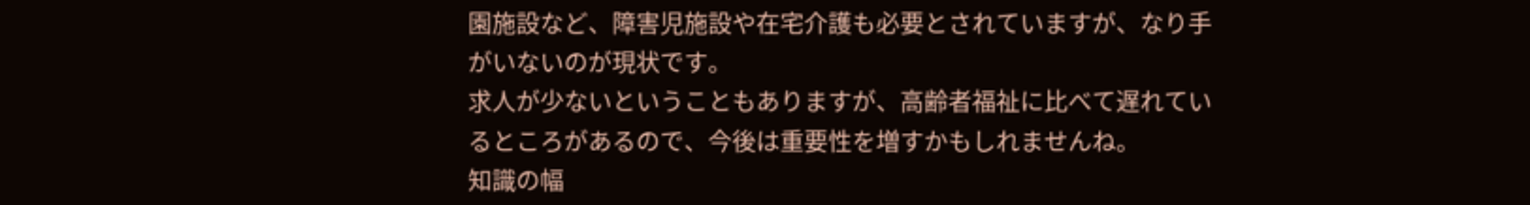園施設など、障害児施設や在宅介護も必要とされていますが、なり手がいないのが現状です。
求人が少ないということもありますが、高齢者福祉に比べて遅れているところがあるので、今後は重要性を増すかもしれませんね。
知識の幅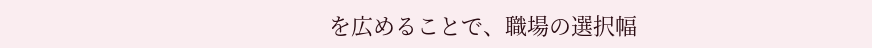を広めることで、職場の選択幅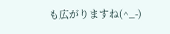も広がりますね(^_-)